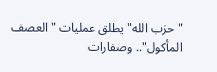"حزب الله" يطلق عمليات "العصف المأكول".. وصفارات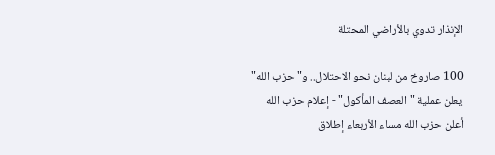الإنذار تدوي بالأراضي المحتلة

100 صاروخ من لبنان نحو الاحتلال.. و"حزب الله" يعلن عملية "العصف المأكول" - إعلام حزب الله
أعلن حزب الله مساء الأربعاء إطلاق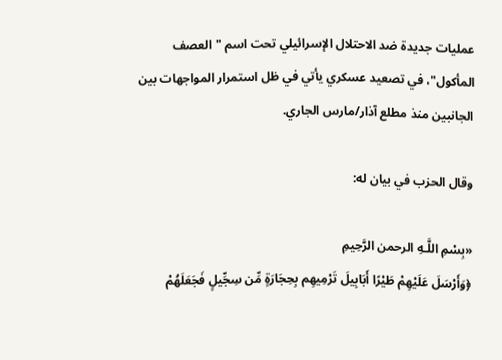عمليات جديدة ضد الاحتلال الإسرائيلي تحت اسم "العصف المأكول"، في تصعيد عسكري يأتي في ظل استمرار المواجهات بين الجانبين منذ مطلع آذار/مارس الجاري.

وقال الحزب في بيان له:

«بِسْمِ اللَّـهِ الرحمن الرَّحِيمِ
﴿وَأَرْسَلَ عَلَيْهِمْ طَيْرًا أَبَابِيلَ تَرْمِيهِم بِحِجَارَةٍ مِّن سِجِّيلٍ فَجَعَلَهُمْ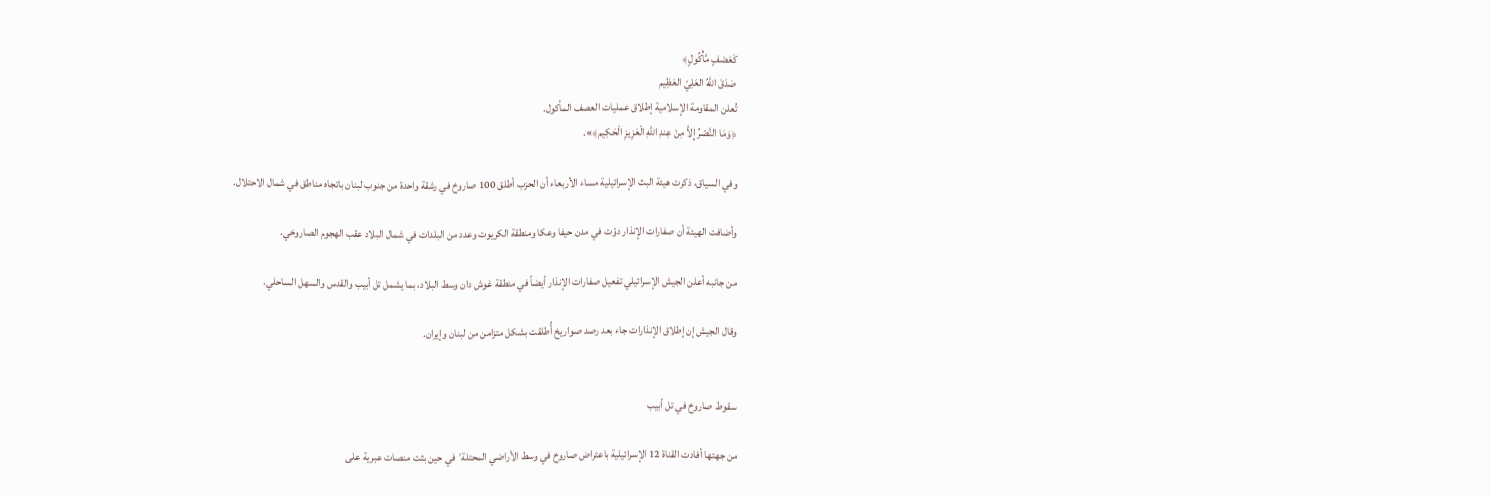كَعَصْفٍ مَّأْكُولٍ﴾
صَدَقَ اللهُ العَلِيّ العَظِيم
تُعلن المقاومة الإسلامية إطلاق عمليات العصف المأكول.
﴿وَمَا النَّصْرُ إِلاَّ مِنْ عِندِ اللّهِ الْعَزِيزِ الْحَكِيم﴾».

وفي السياق، ذكرت هيئة البث الإسرائيلية مساء الأربعاء أن الحزب أطلق 100 صاروخ في رشقة واحدة من جنوب لبنان باتجاه مناطق في شمال الاحتلال.

وأضافت الهيئة أن صفارات الإنذار دوّت في مدن حيفا وعكا ومنطقة الكريوت وعدد من البلدات في شمال البلاد عقب الهجوم الصاروخي.

من جانبه أعلن الجيش الإسرائيلي تفعيل صفارات الإنذار أيضاً في منطقة غوش دان وسط البلاد، بما يشمل تل أبيب والقدس والسهل الساحلي.

وقال الجيش إن إطلاق الإنذارات جاء بعد رصد صواريخ أُطلقت بشكل متزامن من لبنان وإيران.


سقوط صاروخ في تل أبيب

من جهتها أفادت القناة 12 الإسرائيلية باعتراض صاروخ في وسط الأراضي المحتلة٬ في حين بثت منصات عبرية على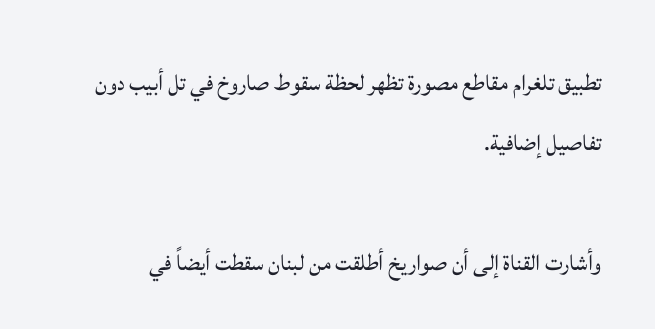تطبيق تلغرام مقاطع مصورة تظهر لحظة سقوط صاروخ في تل أبيب دون تفاصيل إضافية.

وأشارت القناة إلى أن صواريخ أطلقت من لبنان سقطت أيضاً في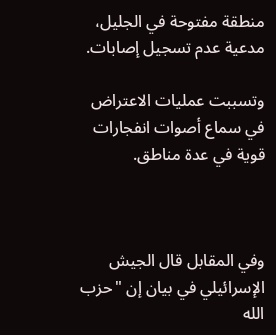منطقة مفتوحة في الجليل، مدعية عدم تسجيل إصابات.

وتسببت عمليات الاعتراض في سماع أصوات انفجارات قوية في عدة مناطق.



وفي المقابل قال الجيش الإسرائيلي في بيان إن "حزب الله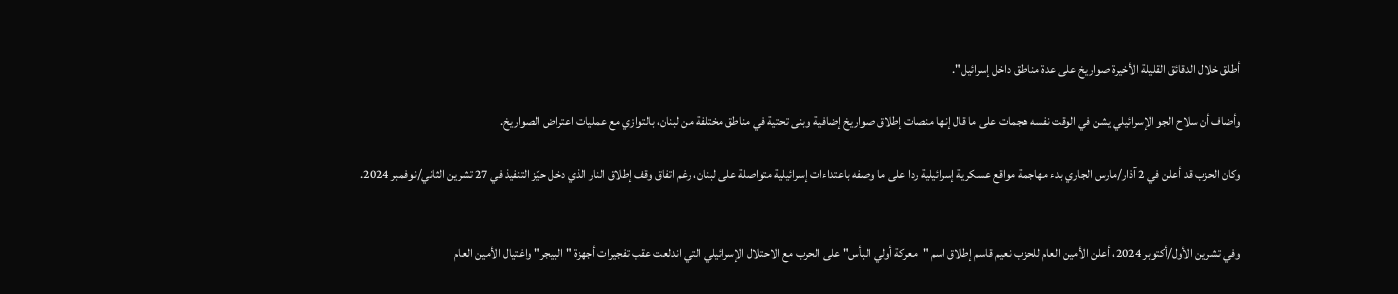أطلق خلال الدقائق القليلة الأخيرة صواريخ على عدة مناطق داخل إسرائيل".

وأضاف أن سلاح الجو الإسرائيلي يشن في الوقت نفسه هجمات على ما قال إنها منصات إطلاق صواريخ إضافية وبنى تحتية في مناطق مختلفة من لبنان، بالتوازي مع عمليات اعتراض الصواريخ.

وكان الحزب قد أعلن في 2 آذار/مارس الجاري بدء مهاجمة مواقع عسكرية إسرائيلية ردا على ما وصفه باعتداءات إسرائيلية متواصلة على لبنان، رغم اتفاق وقف إطلاق النار الذي دخل حيّز التنفيذ في 27 تشرين الثاني/نوفمبر 2024.


وفي تشرين الأول/أكتوبر 2024، أعلن الأمين العام للحزب نعيم قاسم إطلاق اسم "معركة أولي البأس" على الحرب مع الاحتلال الإسرائيلي التي اندلعت عقب تفجيرات أجهزة "البيجر" واغتيال الأمين العام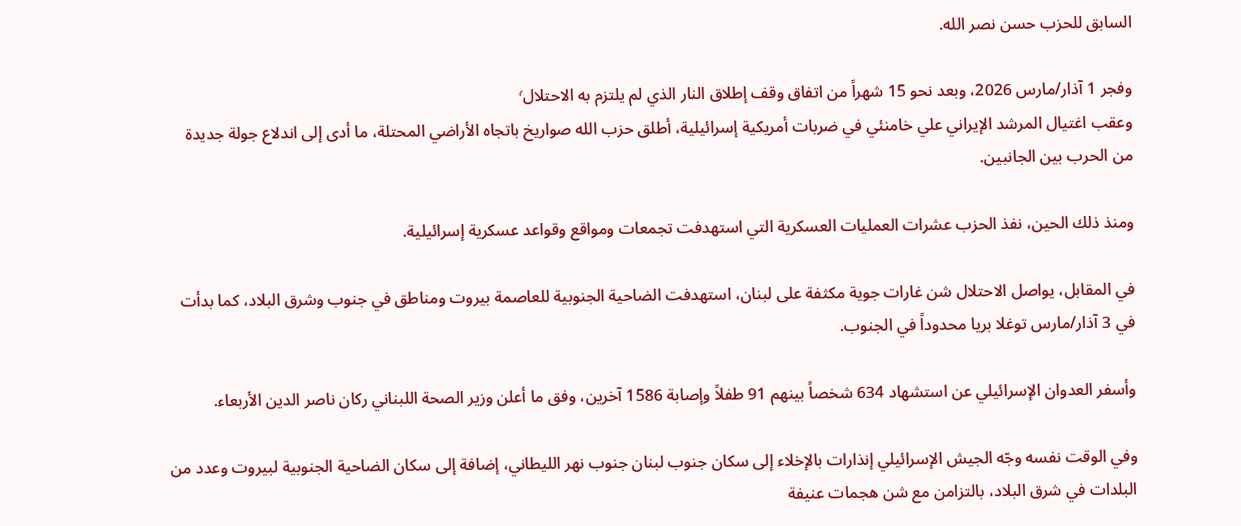السابق للحزب حسن نصر الله.

وفجر 1 آذار/مارس 2026، وبعد نحو 15 شهراً من اتفاق وقف إطلاق النار الذي لم يلتزم به الاحتلال٬
وعقب اغتيال المرشد الإيراني علي خامنئي في ضربات أمريكية إسرائيلية، أطلق حزب الله صواريخ باتجاه الأراضي المحتلة، ما أدى إلى اندلاع جولة جديدة من الحرب بين الجانبين.

ومنذ ذلك الحين، نفذ الحزب عشرات العمليات العسكرية التي استهدفت تجمعات ومواقع وقواعد عسكرية إسرائيلية.

في المقابل، يواصل الاحتلال شن غارات جوية مكثفة على لبنان، استهدفت الضاحية الجنوبية للعاصمة بيروت ومناطق في جنوب وشرق البلاد، كما بدأت في 3 آذار/مارس توغلا بريا محدوداً في الجنوب.

وأسفر العدوان الإسرائيلي عن استشهاد 634 شخصاً بينهم 91 طفلاً وإصابة 1586 آخرين، وفق ما أعلن وزير الصحة اللبناني ركان ناصر الدين الأربعاء.

وفي الوقت نفسه وجّه الجيش الإسرائيلي إنذارات بالإخلاء إلى سكان جنوب لبنان جنوب نهر الليطاني، إضافة إلى سكان الضاحية الجنوبية لبيروت وعدد من البلدات في شرق البلاد، بالتزامن مع شن هجمات عنيفة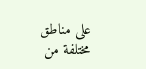على مناطق مختلفة من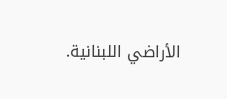الأراضي اللبنانية.